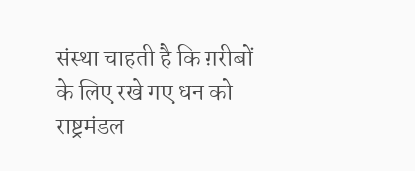संस्था चाहती है कि ग़रीबों के लिए रखे गए धन को राष्ट्रमंडल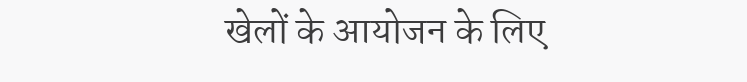खेलों के आयोजन के लिए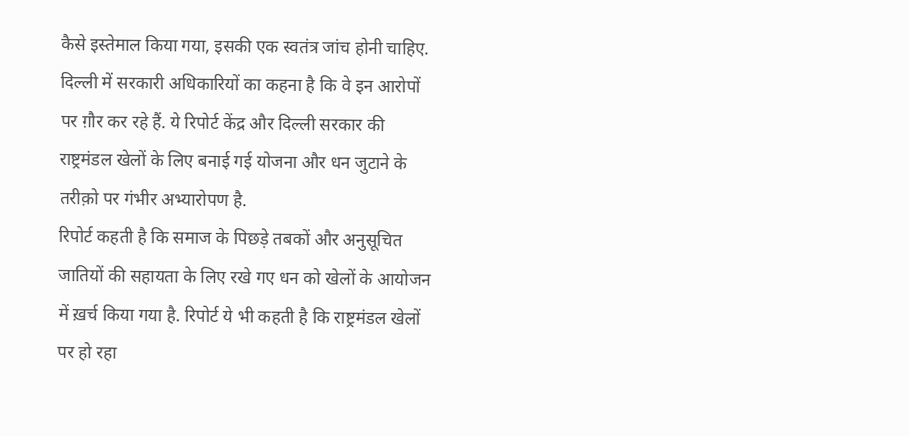कैसे इस्तेमाल किया गया, इसकी एक स्वतंत्र जांच होनी चाहिए. दिल्ली में सरकारी अधिकारियों का कहना है कि वे इन आरोपों पर ग़ौर कर रहे हैं. ये रिपोर्ट केंद्र और दिल्ली सरकार की राष्ट्रमंडल खेलों के लिए बनाई गई योजना और धन जुटाने के तरीक़ो पर गंभीर अभ्यारोपण है.
रिपोर्ट कहती है कि समाज के पिछड़े तबकों और अनुसूचित जातियों की सहायता के लिए रखे गए धन को खेलों के आयोजन में ख़र्च किया गया है. रिपोर्ट ये भी कहती है कि राष्ट्रमंडल खेलों पर हो रहा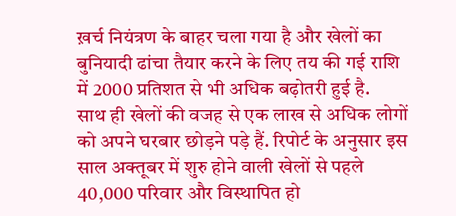ख़र्च नियंत्रण के बाहर चला गया है और खेलों का बुनियादी ढांचा तैयार करने के लिए तय की गई राशि में 2000 प्रतिशत से भी अधिक बढ़ोतरी हुई है.
साथ ही खेलों की वजह से एक लाख से अधिक लोगों को अपने घरबार छोड़ने पड़े हैं. रिपोर्ट के अनुसार इस साल अक्तूबर में शुरु होने वाली खेलों से पहले 40,000 परिवार और विस्थापित हो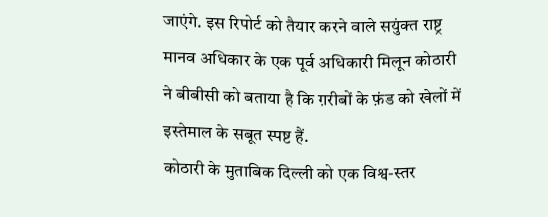जाएंगे. इस रिपोर्ट को तैयार करने वाले सयुंक्त राष्ट्र मानव अधिकार के एक पूर्व अधिकारी मिलून कोठारी ने बीबीसी को बताया है कि ग़रीबों के फ़ंड को खेलों में इस्तेमाल के सबूत स्पष्ट हैं.
कोठारी के मुताबिक दिल्ली को एक विश्व-स्तर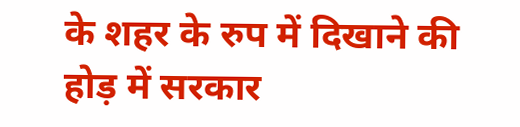के शहर के रुप में दिखाने की होड़ में सरकार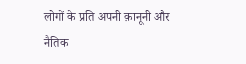लोगों के प्रति अपनी क़ानूनी और नैतिक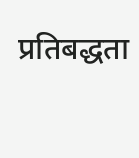प्रतिबद्धता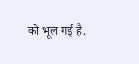को भूल गई है.